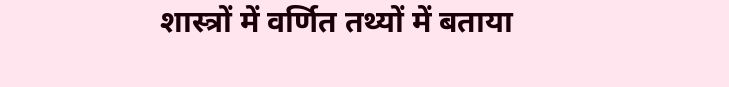शास्त्रों में वर्णित तथ्यों में बताया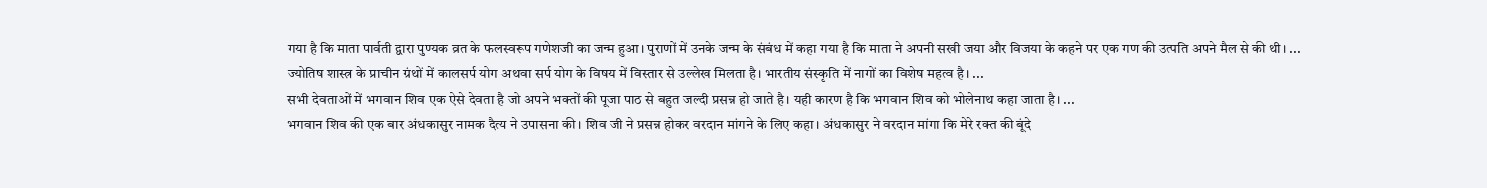गया है कि माता पार्वती द्वारा पुण्यक व्रत के फलस्वरूप गणेशजी का जन्म हुआ। पुराणों में उनके जन्म के संबंध में कहा गया है कि माता ने अपनी सखी जया और विजया के कहने पर एक गण की उत्पति अपने मैल से की थी। ...
ज्योतिष शास्त्र के प्राचीन ग्रंथों में कालसर्प योग अथवा सर्प योग के विषय में विस्तार से उल्लेख मिलता है। भारतीय संस्कृति में नागों का विशेष महत्व है। ...
सभी देवताओं में भगवान शिव एक ऐसे देवता है जो अपने भक्तों की पूजा पाठ से बहुत जल्दी प्रसन्न हो जाते है। यही कारण है कि भगवान शिव को भोलेनाथ कहा जाता है। ...
भगवान शिव की एक बार अंधकासुर नामक दैत्य ने उपासना की। शिव जी ने प्रसन्न होकर वरदान मांगने के लिए कहा। अंधकासुर ने वरदान मांगा कि मेरे रक्त की बूंदे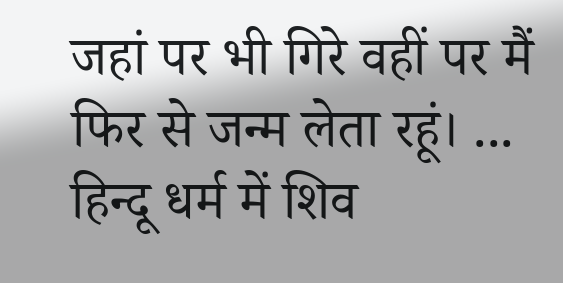जहां पर भी गिरे वहीं पर मैं फिर से जन्म लेता रहूं। ...
हिन्दू धर्म में शिव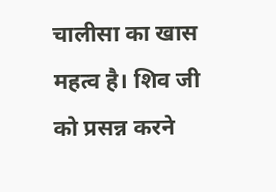चालीसा का खास महत्व है। शिव जी को प्रसन्न करने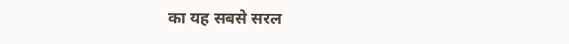का यह सबसे सरल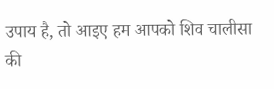उपाय है, तो आइए हम आपको शिव चालीसा की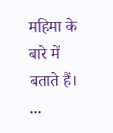महिमा के बारे में बताते हैं। ...